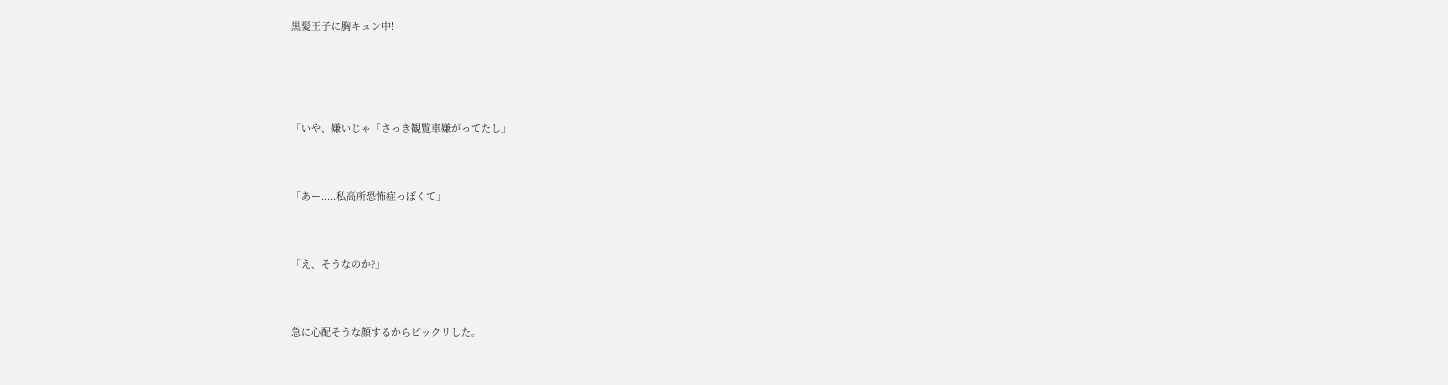黒髪王子に胸キュン中!





「いや、嫌いじゃ「さっき観覧車嫌がってたし」



「あー.....私高所恐怖症っぽくて」



「え、そうなのか?」



急に心配そうな顔するからビックリした。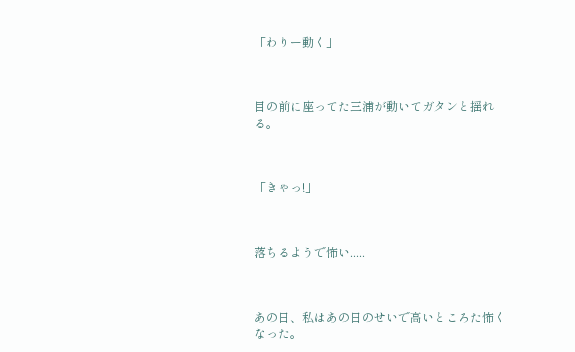「わりー動く」



目の前に座ってた三浦が動いてガタンと揺れる。



「きゃっ!」



落ちるようで怖い.....



あの日、私はあの日のせいで高いところた怖くなった。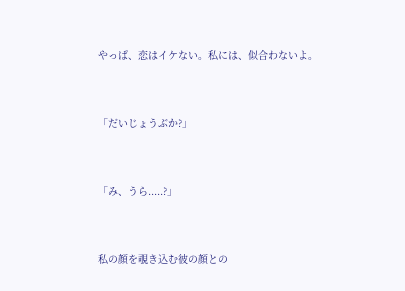やっぱ、恋はイケない。私には、似合わないよ。



「だいじょうぶか?」



「み、うら.....?」



私の顔を覗き込む彼の顔との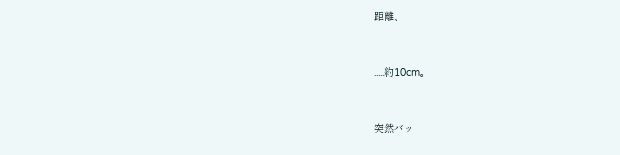距離、



.....約10cm。



突然バッ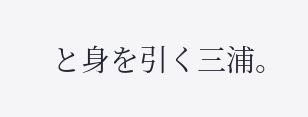と身を引く三浦。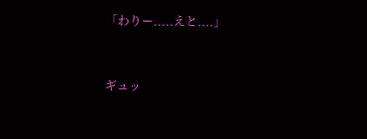「わりー.....えと....」



ギュッ